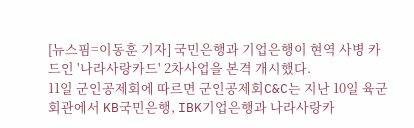[뉴스핌=이동훈 기자] 국민은행과 기업은행이 현역 사병 카드인 '나라사랑카드' 2차사업을 본격 개시했다.
11일 군인공제회에 따르면 군인공제회C&C는 지난 10일 육군회관에서 KB국민은행, IBK기업은행과 나라사랑카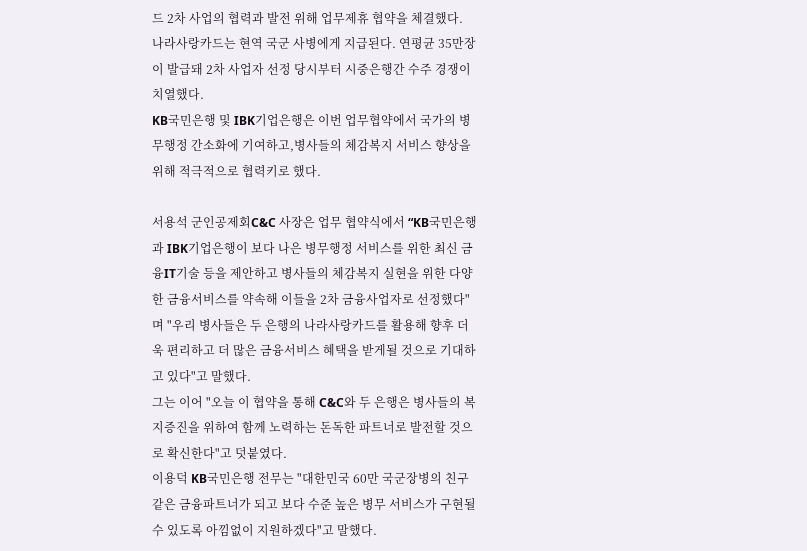드 2차 사업의 협력과 발전 위해 업무제휴 협약을 체결했다.
나라사랑카드는 현역 국군 사병에게 지급된다. 연평균 35만장이 발급돼 2차 사업자 선정 당시부터 시중은행간 수주 경쟁이 치열했다.
KB국민은행 및 IBK기업은행은 이번 업무협약에서 국가의 병무행정 간소화에 기여하고,병사들의 체감복지 서비스 향상을 위해 적극적으로 협력키로 했다.

서용석 군인공제회C&C 사장은 업무 협약식에서 “KB국민은행과 IBK기업은행이 보다 나은 병무행정 서비스를 위한 최신 금융IT기술 등을 제안하고 병사들의 체감복지 실현을 위한 다양한 금융서비스를 약속해 이들을 2차 금융사업자로 선정했다"며 "우리 병사들은 두 은행의 나라사랑카드를 활용해 향후 더욱 편리하고 더 많은 금융서비스 혜택을 받게될 것으로 기대하고 있다"고 말했다.
그는 이어 "오늘 이 협약을 통해 C&C와 두 은행은 병사들의 복지증진을 위하여 함께 노력하는 돈독한 파트너로 발전할 것으로 확신한다"고 덧붙였다.
이용덕 KB국민은행 전무는 "대한민국 60만 국군장병의 친구 같은 금융파트너가 되고 보다 수준 높은 병무 서비스가 구현될 수 있도록 아낌없이 지원하겠다"고 말했다.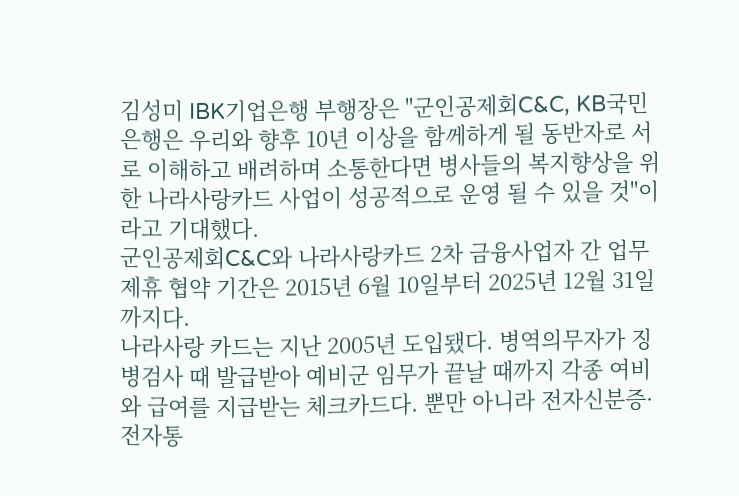김성미 IBK기업은행 부행장은 "군인공제회C&C, KB국민은행은 우리와 향후 10년 이상을 함께하게 될 동반자로 서로 이해하고 배려하며 소통한다면 병사들의 복지향상을 위한 나라사랑카드 사업이 성공적으로 운영 될 수 있을 것"이라고 기대했다.
군인공제회C&C와 나라사랑카드 2차 금융사업자 간 업무제휴 협약 기간은 2015년 6월 10일부터 2025년 12월 31일까지다.
나라사랑 카드는 지난 2005년 도입됐다. 병역의무자가 징병검사 때 발급받아 예비군 임무가 끝날 때까지 각종 여비와 급여를 지급받는 체크카드다. 뿐만 아니라 전자신분증·전자통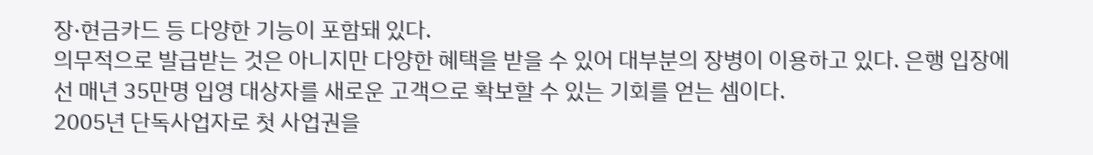장·현금카드 등 다양한 기능이 포함돼 있다.
의무적으로 발급받는 것은 아니지만 다양한 혜택을 받을 수 있어 대부분의 장병이 이용하고 있다. 은행 입장에선 매년 35만명 입영 대상자를 새로운 고객으로 확보할 수 있는 기회를 얻는 셈이다.
2005년 단독사업자로 첫 사업권을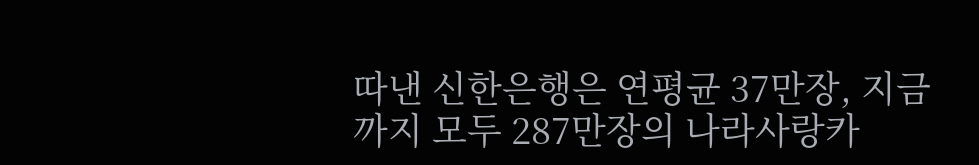따낸 신한은행은 연평균 37만장, 지금까지 모두 287만장의 나라사랑카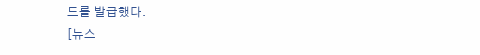드를 발급했다.
[뉴스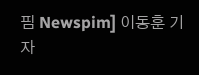핌 Newspim] 이동훈 기자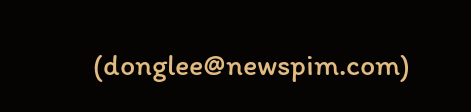(donglee@newspim.com)